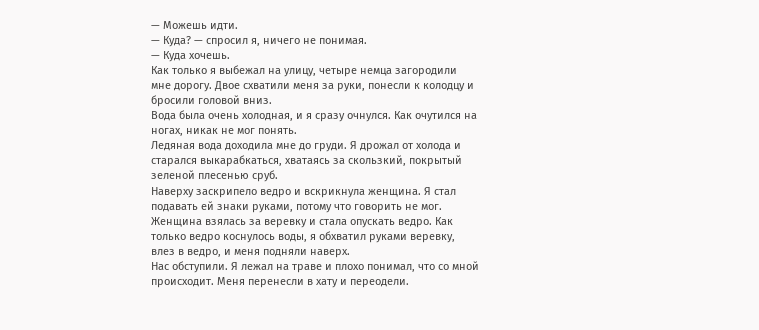— Можешь идти.
— Куда? — спросил я, ничего не понимая.
— Куда хочешь.
Как только я выбежал на улицу, четыре немца загородили мне дорогу. Двое схватили меня за руки, понесли к колодцу и бросили головой вниз.
Вода была очень холодная, и я сразу очнулся. Как очутился на ногах, никак не мог понять.
Ледяная вода доходила мне до груди. Я дрожал от холода и старался выкарабкаться, хватаясь за скользкий, покрытый зеленой плесенью сруб.
Наверху заскрипело ведро и вскрикнула женщина. Я стал подавать ей знаки руками, потому что говорить не мог. Женщина взялась за веревку и стала опускать ведро. Как только ведро коснулось воды, я обхватил руками веревку, влез в ведро, и меня подняли наверх.
Нас обступили. Я лежал на траве и плохо понимал, что со мной происходит. Меня перенесли в хату и переодели.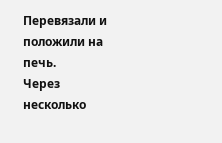Перевязали и положили на печь.
Через несколько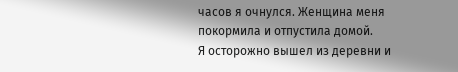часов я очнулся. Женщина меня покормила и отпустила домой.
Я осторожно вышел из деревни и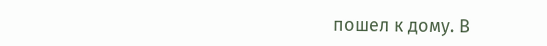пошел к дому. В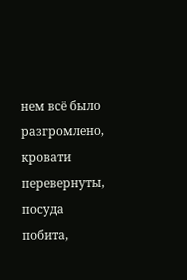нем всё было разгромлено, кровати перевернуты, посуда побита,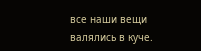все наши вещи валялись в куче.